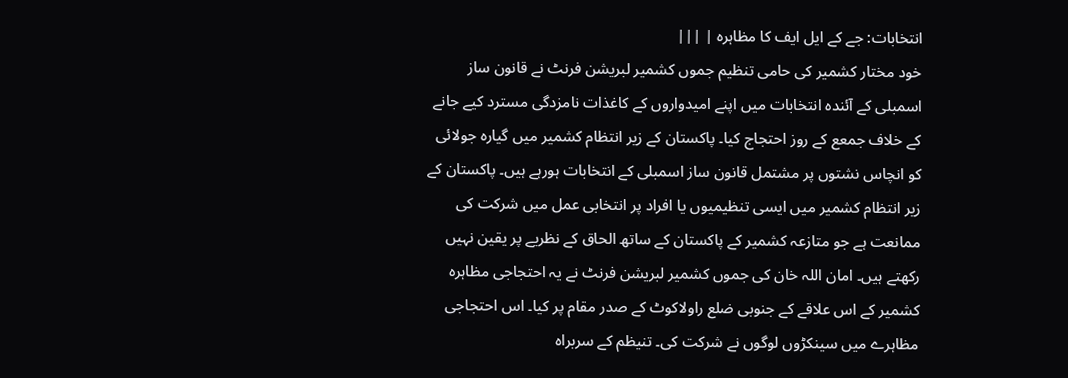انتخابات: جے کے ایل ایف کا مظاہرہ | |||
خود مختار کشمیر کی حامی تنظیم جموں کشمیر لبریشن فرنٹ نے قانون ساز اسمبلی کے آئندہ انتخابات میں اپنے امیدواروں کے کاغذات نامزدگی مسترد کیے جانے کے خلاف جمعع کے روز احتجاج کیا۔ پاکستان کے زیر انتظام کشمیر میں گیارہ جولائی کو انچاس نشتوں پر مشتمل قانون ساز اسمبلی کے انتخابات ہورہے ہیں۔ پاکستان کے زیر انتظام کشمیر میں ایسی تنظیمیوں یا افراد پر انتخابی عمل میں شرکت کی ممانعت ہے جو متازعہ کشمیر کے پاکستان کے ساتھ الحاق کے نظریے پر یقین نہیں رکھتے ہیں۔ امان اللہ خان کی جموں کشمیر لبریشن فرنٹ نے یہ احتجاجی مظاہرہ کشمیر کے اس علاقے کے جنوبی ضلع راولاکوٹ کے صدر مقام پر کیا۔ اس احتجاجی مظاہرے میں سینکڑوں لوگوں نے شرکت کی۔ تنیظم کے سربراہ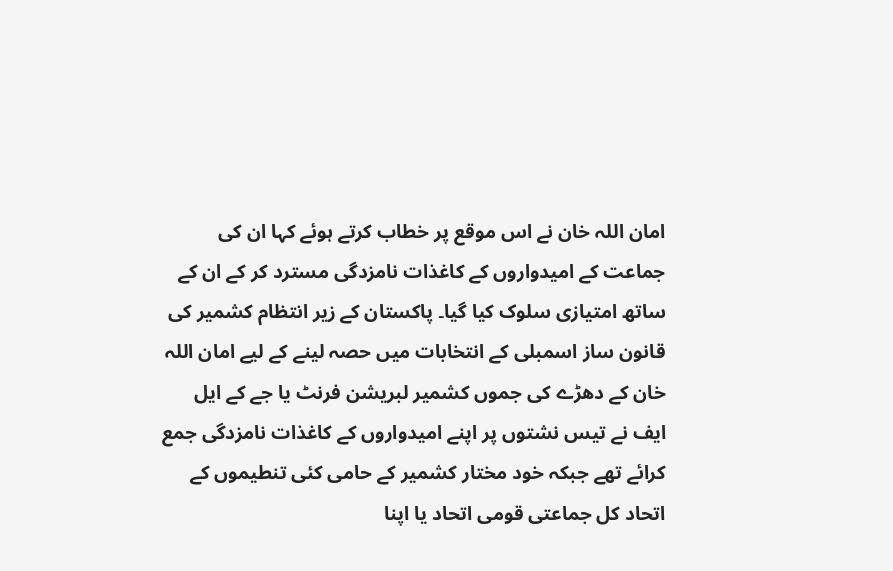امان اللہ خان نے اس موقع پر خطاب کرتے ہوئے کہا ان کی جماعت کے امیدواروں کے کاغذات نامزدگی مسترد کر کے ان کے ساتھ امتیازی سلوک کیا گیا۔ پاکستان کے زیر انتظام کشمیر کی قانون ساز اسمبلی کے انتخابات میں حصہ لینے کے لیے امان اللہ خان کے دھڑے کی جموں کشمیر لبریشن فرنٹ یا جے کے ایل ایف نے تیس نشتوں پر اپنے امیدواروں کے کاغذات نامزدگی جمع کرائے تھے جبکہ خود مختار کشمیر کے حامی کئی تنطیموں کے اتحاد کل جماعتی قومی اتحاد یا اپنا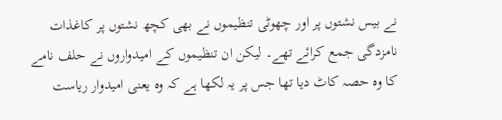نے بیس نشتوں پر اور چھوٹی تنظیموں نے بھی کچھ نشتوں پر کاغذات نامزدگی جمع کرائے تھے۔ لیکن ان تنظیموں کے امیدواروں نے حلف نامے کا وہ حصہ کاٹ دیا تھا جس پر یہ لکھا ہے کہ وہ یعنی امیدوار ریاست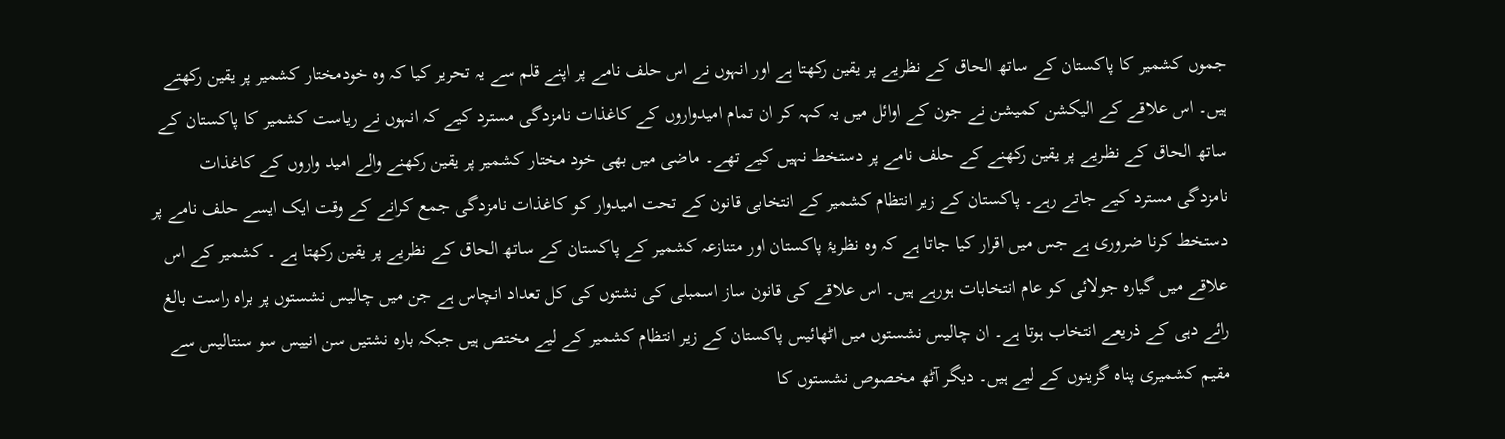جموں کشمیر کا پاکستان کے ساتھ الحاق کے نظریے پر یقین رکھتا ہے اور انہوں نے اس حلف نامے پر اپنے قلم سے یہ تحریر کیا کہ وہ خودمختار کشمیر پر یقین رکھتے ہیں۔ اس علاقے کے الیکشن کمیشن نے جون کے اوائل میں یہ کہہ کر ان تمام امیدواروں کے کاغذات نامزدگی مسترد کیے کہ انہوں نے ریاست کشمیر کا پاکستان کے ساتھ الحاق کے نظریے پر یقین رکھنے کے حلف نامے پر دستخط نہیں کیے تھے۔ ماضی میں بھی خود مختار کشمیر پر یقین رکھنے والے امید واروں کے کاغذات نامزدگی مسترد کیے جاتے رہے۔ پاکستان کے زیر انتظام کشمیر کے انتخابی قانون کے تحت امیدوار کو کاغذات نامزدگی جمع کرانے کے وقت ایک ایسے حلف نامے پر دستخط کرنا ضروری ہے جس میں اقرار کیا جاتا ہے کہ وہ نظریۂ پاکستان اور متنازعہ کشمیر کے پاکستان کے ساتھ الحاق کے نظریے پر یقین رکھتا ہے ۔ کشمیر کے اس علاقے میں گیارہ جولائی کو عام انتخابات ہورہے ہیں۔ اس علاقے کی قانون ساز اسمبلی کی نشتوں کی کل تعداد انچاس ہے جن میں چالیس نشستوں پر براہ راست بالغ رائے دہی کے ذریعے انتخاب ہوتا ہے۔ ان چالیس نشستوں میں اٹھائیس پاکستان کے زیر انتظام کشمیر کے لیے مختص ہیں جبکہ بارہ نشتیں سن انییس سو سنتالیس سے مقیم کشمیری پناہ گزینوں کے لیے ہیں۔ دیگر آٹھ مخصوص نشستوں کا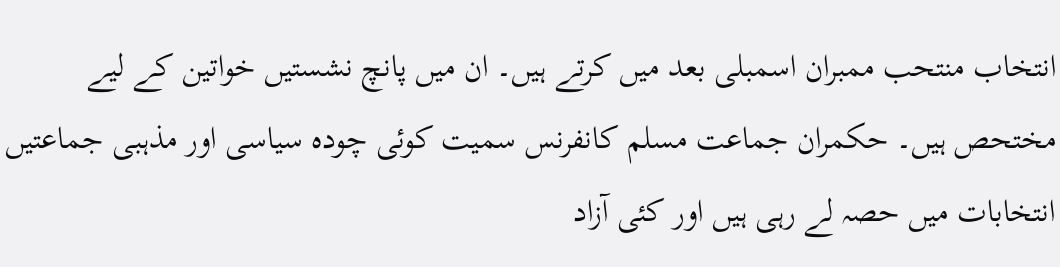انتخاب منتحب ممبران اسمبلی بعد میں کرتے ہیں۔ ان میں پانچ نشستیں خواتین کے لیے مختحص ہیں۔ حکمران جماعت مسلم کانفرنس سمیت کوئی چودہ سیاسی اور مذہبی جماعتیں انتخابات میں حصہ لے رہی ہیں اور کئی آزاد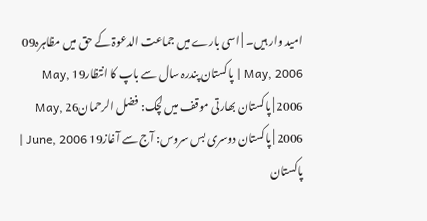امید وار ہیں۔ | اسی بارے میں جماعت الدعوۃ کے حق میں مظاہرہ09 May, 2006 | پاکستان پندرہ سال سے باپ کا انتظار19 May, 2006 | پاکستان بھارتی موقف میں لچک: فضل الرحمان26 May, 2006 | پاکستان دوسری بس سروس: آج سے آغاز19 June, 2006 | پاکستان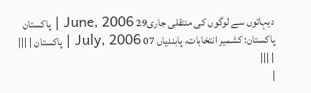دیہاتوں سے لوگوں کی منتقلی جاری29 June, 2006 | پاکستان پاکستان: کشمیر انتخابات، پابندیاں 07 July, 2006 | پاکستان | |||
| |||
|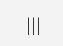|||